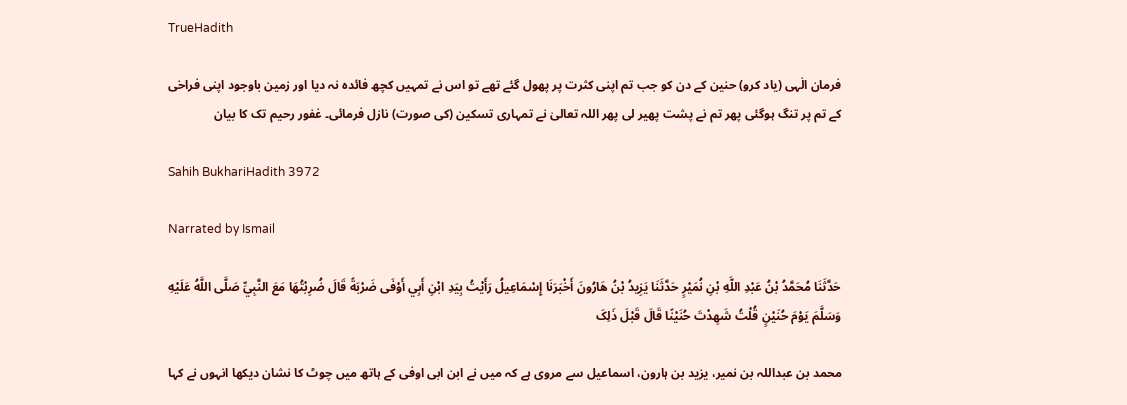TrueHadith

فرمان الٰہی (یاد کرو) حنین کے دن کو جب تم اپنی کثرت پر پھول گئے تھے تو اس نے تمہیں کچھ فائدہ نہ دیا اور زمین باوجود اپنی فراخی کے تم پر تنگ ہوگئی پھر تم نے پشت پھیر لی پھر اللہ تعالیٰ نے تمہاری تسکین (کی صورت) نازل فرمائی۔ غفور رحیم تک کا بیان

Sahih BukhariHadith 3972

Narrated by Ismail

حَدَّثَنَا مُحَمَّدُ بْنُ عَبْدِ اللَّهِ بْنِ نُمَيْرٍ حَدَّثَنَا يَزِيدُ بْنُ هَارُونَ أَخْبَرَنَا إِسْمَاعِيلُ رَأَيْتُ بِيَدِ ابْنِ أَبِي أَوْفَی ضَرْبَةً قَالَ ضُرِبْتُهَا مَعَ النَّبِيِّ صَلَّی اللَّهُ عَلَيْهِ وَسَلَّمَ يَوْمَ حُنَيْنٍ قُلْتُ شَهِدْتَ حُنَيْنًا قَالَ قَبْلَ ذَلِکَ

محمد بن عبداللہ بن نمیر، یزید بن ہارون، اسماعیل سے مروی ہے کہ میں نے ابن ابی اوفی کے ہاتھ میں چوٹ کا نشان دیکھا انہوں نے کہا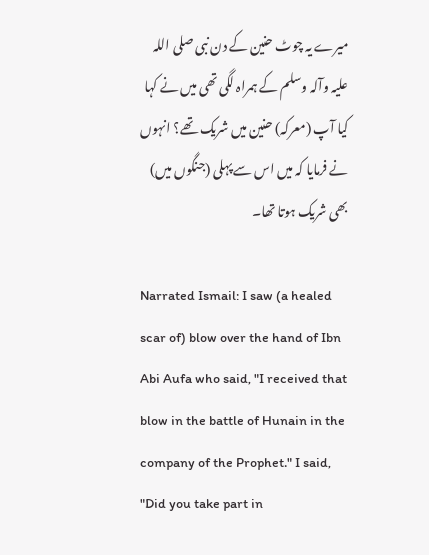میرے یہ چوٹ حنین کے دن نبی صلی اللہ علیہ وآلہ وسلم کے ہمراہ لگی تھی میں نے کہا کیا آپ (معرکہ) حنین میں شریک تھے؟ انہوں نے فرمایا کہ میں اس سے پہلی (جنگوں میں) بھی شریک ہوتا تھا۔

Narrated Ismail: I saw (a healed scar of) blow over the hand of Ibn Abi Aufa who said, "I received that blow in the battle of Hunain in the company of the Prophet." I said, "Did you take part in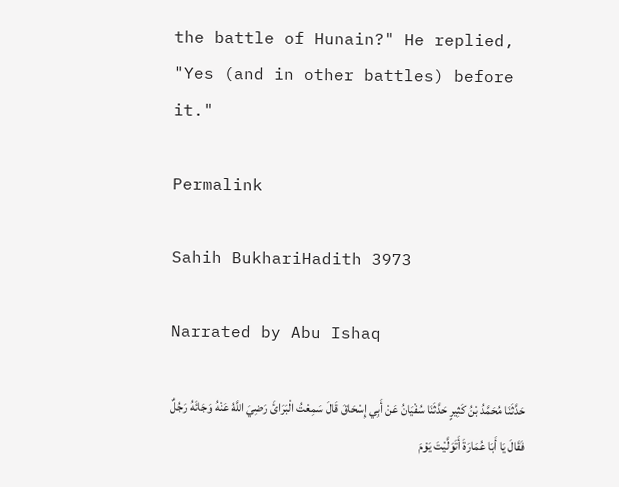the battle of Hunain?" He replied, "Yes (and in other battles) before it."

Permalink

Sahih BukhariHadith 3973

Narrated by Abu Ishaq

حَدَّثَنَا مُحَمَّدُ بْنُ کَثِيرٍ حَدَّثَنَا سُفْيَانُ عَنْ أَبِي إِسْحَاقَ قَالَ سَمِعْتُ الْبَرَائَ رَضِيَ اللَّهُ عَنْهُ وَجَائَهُ رَجُلٌ فَقَالَ يَا أَبَا عُمَارَةَ أَتَوَلَّيْتَ يَوْمَ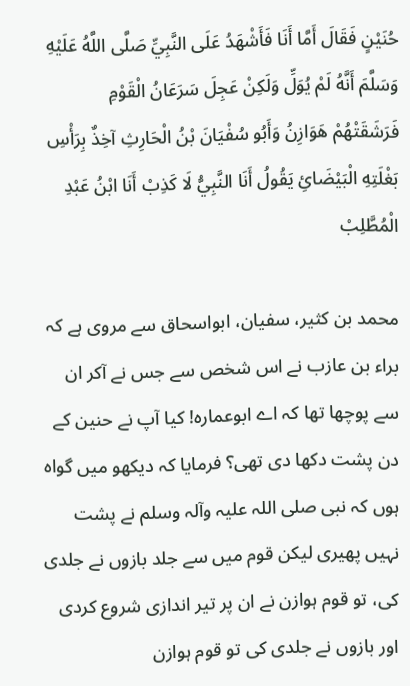حُنَيْنٍ فَقَالَ أَمَّا أَنَا فَأَشْهَدُ عَلَی النَّبِيِّ صَلَّی اللَّهُ عَلَيْهِ وَسَلَّمَ أَنَّهُ لَمْ يُوَلِّ وَلَکِنْ عَجِلَ سَرَعَانُ الْقَوْمِ فَرَشَقَتْهُمْ هَوَازِنُ وَأَبُو سُفْيَانَ بْنُ الْحَارِثِ آخِذٌ بِرَأْسِ بَغْلَتِهِ الْبَيْضَائِ يَقُولُ أَنَا النَّبِيُّ لَا کَذِبْ أَنَا ابْنُ عَبْدِ الْمُطَّلِبْ

محمد بن کثیر، سفیان، ابواسحاق سے مروی ہے کہ براء بن عازب نے اس شخص سے جس نے آکر ان سے پوچھا تھا کہ اے ابوعمارہ! کیا آپ نے حنین کے دن پشت دکھا دی تھی؟ فرمایا کہ دیکھو میں گواہ ہوں کہ نبی صلی اللہ علیہ وآلہ وسلم نے پشت نہیں پھیری لیکن قوم میں سے جلد بازوں نے جلدی کی، تو قوم ہوازن نے ان پر تیر اندازی شروع کردی اور بازوں نے جلدی کی تو قوم ہوازن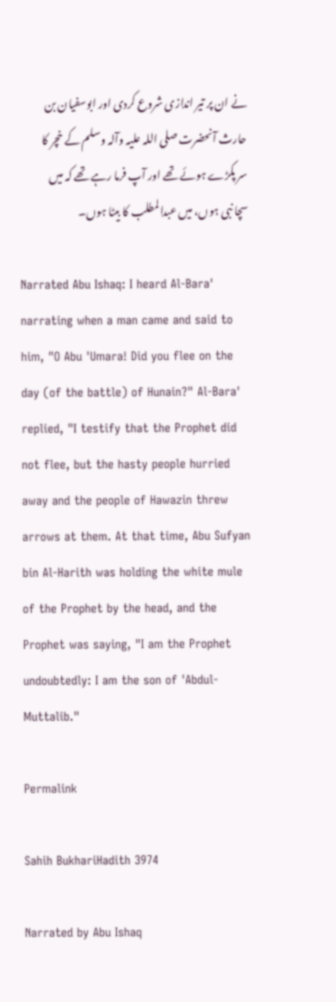نے ان پر تیر اندازی شروع کردی اور ابوسفیان بن حارث آنحضرت صلی اللہ علیہ وآلہ وسلم کے خچر کا سر پکڑے ہوئے تھے اور آپ فرما رہے تھے کہ میں سچا نبی ہوں، میں عبدالمطلب کا بیٹا ہوں۔

Narrated Abu Ishaq: I heard Al-Bara' narrating when a man came and said to him, "O Abu 'Umara! Did you flee on the day (of the battle) of Hunain?" Al-Bara' replied, "I testify that the Prophet did not flee, but the hasty people hurried away and the people of Hawazin threw arrows at them. At that time, Abu Sufyan bin Al-Harith was holding the white mule of the Prophet by the head, and the Prophet was saying, "I am the Prophet undoubtedly: I am the son of 'Abdul-Muttalib."

Permalink

Sahih BukhariHadith 3974

Narrated by Abu Ishaq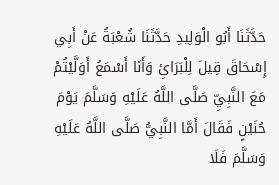حَدَّثَنَا أَبُو الْوَلِيدِ حَدَّثَنَا شُعْبَةُ عَنْ أَبِي إِسْحَاقَ قِيلَ لِلْبَرَائِ وَأَنَا أَسْمَعُ أَوَلَّيْتُمْ مَعَ النَّبِيِّ صَلَّی اللَّهُ عَلَيْهِ وَسَلَّمَ يَوْمَ حُنَيْنٍ فَقَالَ أَمَّا النَّبِيُّ صَلَّی اللَّهُ عَلَيْهِ وَسَلَّمَ فَلَا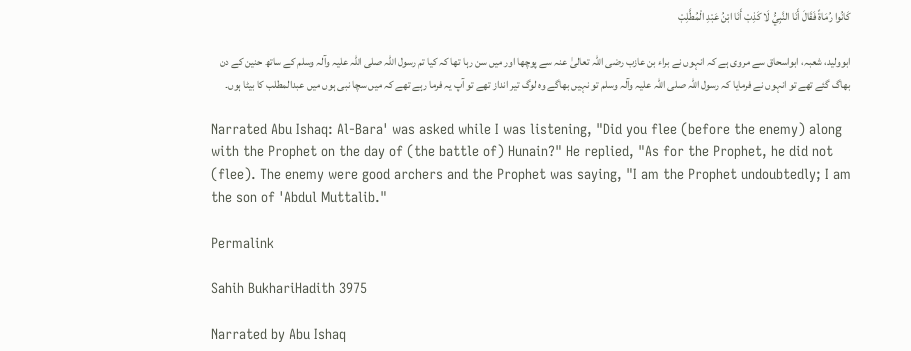کَانُوا رُمَاةً فَقَالَ أَنَا النَّبِيُّ لَا کَذِبْ أَنَا ابْنُ عَبْدِ الْمُطَّلِبْ

ابوولید، شعبہ، ابواسحاق سے مروی ہے کہ انہوں نے براء بن عازب رضی اللہ تعالیٰ عنہ سے پوچھا اور میں سن رہا تھا کہ کیا تم رسول اللہ صلی اللہ علیہ وآلہ وسلم کے ساتھ حنین کے دن بھاگ گئے تھے تو انہوں نے فرمایا کہ رسول اللہ صلی اللہ علیہ وآلہ وسلم تو نہیں بھاگے وہ لوگ تیر انداز تھے تو آپ یہ فرما رہے تھے کہ میں سچا نبی ہوں میں عبدالمطلب کا بیٹا ہوں۔

Narrated Abu Ishaq: Al-Bara' was asked while I was listening, "Did you flee (before the enemy) along with the Prophet on the day of (the battle of) Hunain?" He replied, "As for the Prophet, he did not (flee). The enemy were good archers and the Prophet was saying, "I am the Prophet undoubtedly; I am the son of 'Abdul Muttalib."

Permalink

Sahih BukhariHadith 3975

Narrated by Abu Ishaq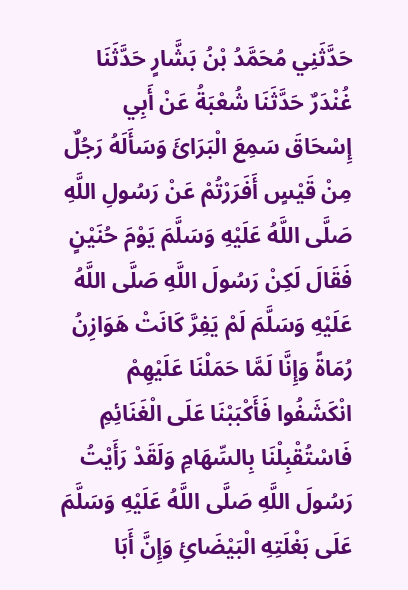حَدَّثَنِي مُحَمَّدُ بْنُ بَشَّارٍ حَدَّثَنَا غُنْدَرٌ حَدَّثَنَا شُعْبَةُ عَنْ أَبِي إِسْحَاقَ سَمِعَ الْبَرَائَ وَسَأَلَهُ رَجُلٌ مِنْ قَيْسٍ أَفَرَرْتُمْ عَنْ رَسُولِ اللَّهِ صَلَّی اللَّهُ عَلَيْهِ وَسَلَّمَ يَوْمَ حُنَيْنٍ فَقَالَ لَکِنْ رَسُولَ اللَّهِ صَلَّی اللَّهُ عَلَيْهِ وَسَلَّمَ لَمْ يَفِرَّ کَانَتْ هَوَازِنُ رُمَاةً وَإِنَّا لَمَّا حَمَلْنَا عَلَيْهِمْ انْکَشَفُوا فَأَکْبَبْنَا عَلَی الْغَنَائِمِ فَاسْتُقْبِلْنَا بِالسِّهَامِ وَلَقَدْ رَأَيْتُ رَسُولَ اللَّهِ صَلَّی اللَّهُ عَلَيْهِ وَسَلَّمَ عَلَی بَغْلَتِهِ الْبَيْضَائِ وَإِنَّ أَبَا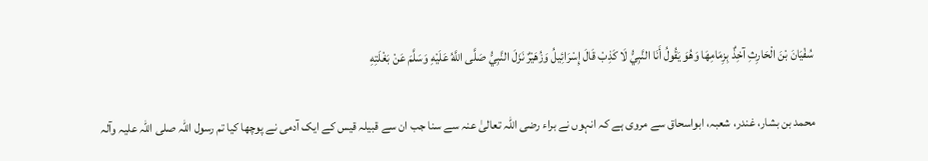سُفْيَانَ بْنَ الْحَارِثِ آخِذٌ بِزِمَامِهَا وَهُوَ يَقُولُ أَنَا النَّبِيُّ لَا کَذِبْ قَالَ إِسْرَائِيلُ وَزُهَيْرٌ نَزَلَ النَّبِيُّ صَلَّی اللَّهُ عَلَيْهِ وَسَلَّمَ عَنْ بَغْلَتِهِ

محمد بن بشار، غندر، شعبہ، ابواسحاق سے مروی ہے کہ انہوں نے براء رضی اللہ تعالیٰ عنہ سے سنا جب ان سے قبیلہ قیس کے ایک آدمی نے پوچھا کیا تم رسول اللہ صلی اللہ علیہ وآلہ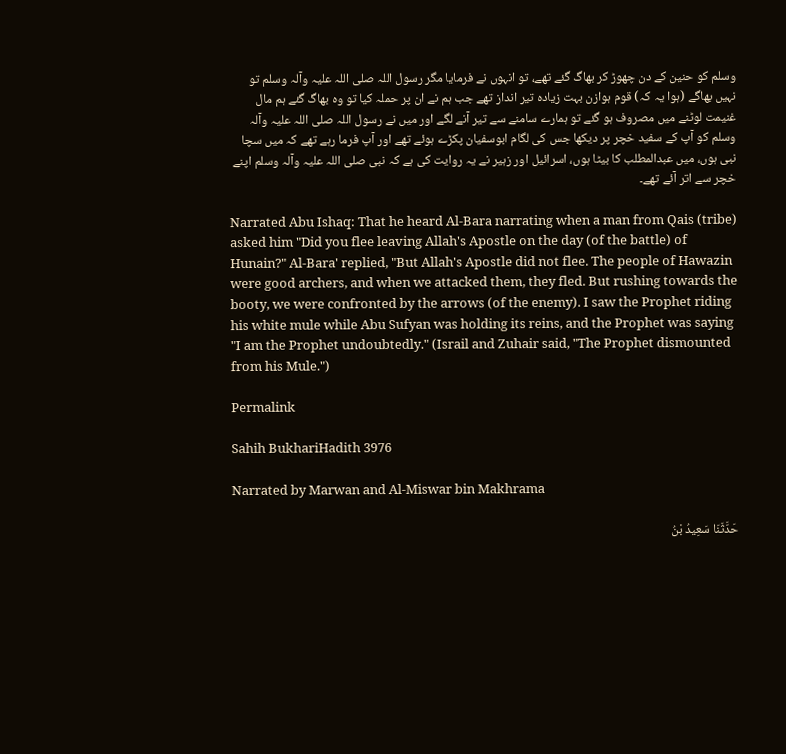وسلم کو حنین کے دن چھوڑ کر بھاگ گئے تھے، تو انہوں نے فرمایا مگر رسول اللہ صلی اللہ علیہ وآلہ وسلم تو نہیں بھاگے (ہوا یہ کہ) قوم ہوازن بہت زیادہ تیر انداز تھے جب ہم نے ان پر حملہ کیا تو وہ بھاگ گئے ہم مال غنیمت لوٹنے میں مصروف ہو گئے تو ہمارے سامنے سے تیر آنے لگے اور میں نے رسول اللہ صلی اللہ علیہ وآلہ وسلم کو آپ کے سفید خچر پر دیکھا جس کی لگام ابوسفیان پکڑے ہوئے تھے اور آپ فرما رہے تھے کہ میں سچا نبی ہوں، میں عبدالمطلب کا بیٹا ہوں، اسرائیل اور زہیر نے یہ روایت کی ہے کہ نبی صلی اللہ علیہ وآلہ وسلم اپنے خچر سے اتر آئے تھے۔

Narrated Abu Ishaq: That he heard Al-Bara narrating when a man from Qais (tribe) asked him "Did you flee leaving Allah's Apostle on the day (of the battle) of Hunain?" Al-Bara' replied, "But Allah's Apostle did not flee. The people of Hawazin were good archers, and when we attacked them, they fled. But rushing towards the booty, we were confronted by the arrows (of the enemy). I saw the Prophet riding his white mule while Abu Sufyan was holding its reins, and the Prophet was saying "I am the Prophet undoubtedly." (Israil and Zuhair said, "The Prophet dismounted from his Mule.")

Permalink

Sahih BukhariHadith 3976

Narrated by Marwan and Al-Miswar bin Makhrama

حَدَّثَنَا سَعِيدُ بْنُ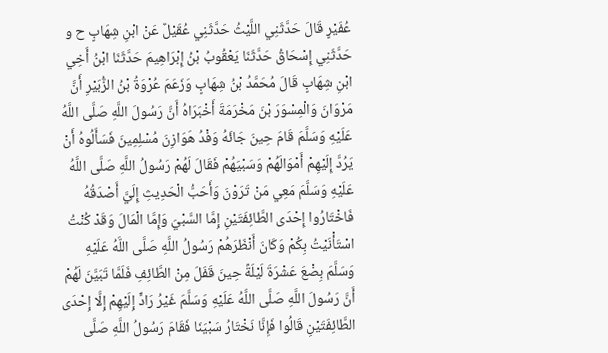عُفَيْرٍ قَالَ حَدَّثَنِي اللَّيْثُ حَدَّثَنِي عُقَيْلٌ عَنْ ابْنِ شِهَابٍ ح و حَدَّثَنِي إِسْحَاقُ حَدَّثَنَا يَعْقُوبُ بْنُ إِبْرَاهِيمَ حَدَّثَنَا ابْنُ أَخِي ابْنِ شِهَابٍ قَالَ مُحَمَّدُ بْنُ شِهَابٍ وَزَعَمَ عُرْوَةُ بْنُ الزُّبَيْرِ أَنَّ مَرْوَانَ وَالْمِسْوَرَ بْنَ مَخْرَمَةَ أَخْبَرَاهُ أَنَّ رَسُولَ اللَّهِ صَلَّی اللَّهُ عَلَيْهِ وَسَلَّمَ قَامَ حِينَ جَائَهُ وَفْدُ هَوَازِنَ مُسْلِمِينَ فَسَأَلُوهُ أَنْ يَرُدَّ إِلَيْهِمْ أَمْوَالَهُمْ وَسَبْيَهُمْ فَقَالَ لَهُمْ رَسُولُ اللَّهِ صَلَّی اللَّهُ عَلَيْهِ وَسَلَّمَ مَعِي مَنْ تَرَوْنَ وَأَحَبُّ الْحَدِيثِ إِلَيَّ أَصْدَقُهُ فَاخْتَارُوا إِحْدَی الطَّائِفَتَيْنِ إِمَّا السَّبْيَ وَإِمَّا الْمَالَ وَقَدْ کُنْتُ اسْتَأْنَيْتُ بِکُمْ وَکَانَ أَنْظَرَهُمْ رَسُولُ اللَّهِ صَلَّی اللَّهُ عَلَيْهِ وَسَلَّمَ بِضْعَ عَشْرَةَ لَيْلَةً حِينَ قَفَلَ مِنْ الطَّائِفِ فَلَمَّا تَبَيَّنَ لَهُمْ أَنَّ رَسُولَ اللَّهِ صَلَّی اللَّهُ عَلَيْهِ وَسَلَّمَ غَيْرُ رَادٍّ إِلَيْهِمْ إِلَّا إِحْدَی الطَّائِفَتَيْنِ قَالُوا فَإِنَّا نَخْتَارُ سَبْيَنَا فَقَامَ رَسُولُ اللَّهِ صَلَّی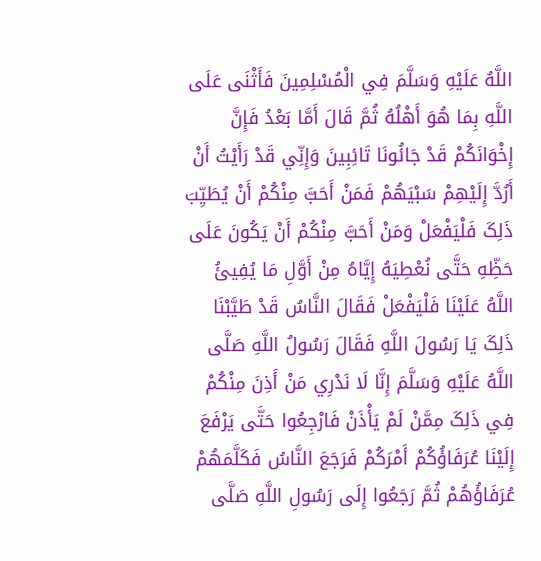اللَّهُ عَلَيْهِ وَسَلَّمَ فِي الْمُسْلِمِينَ فَأَثْنَی عَلَی اللَّهِ بِمَا هُوَ أَهْلُهُ ثُمَّ قَالَ أَمَّا بَعْدُ فَإِنَّ إِخْوَانَکُمْ قَدْ جَائُونَا تَائِبِينَ وَإِنِّي قَدْ رَأَيْتُ أَنْ أَرُدَّ إِلَيْهِمْ سَبْيَهُمْ فَمَنْ أَحَبَّ مِنْکُمْ أَنْ يُطَيِّبَ ذَلِکَ فَلْيَفْعَلْ وَمَنْ أَحَبَّ مِنْکُمْ أَنْ يَکُونَ عَلَی حَظِّهِ حَتَّی نُعْطِيَهُ إِيَّاهُ مِنْ أَوَّلِ مَا يُفِيئُ اللَّهُ عَلَيْنَا فَلْيَفْعَلْ فَقَالَ النَّاسُ قَدْ طَيَّبْنَا ذَلِکَ يَا رَسُولَ اللَّهِ فَقَالَ رَسُولُ اللَّهِ صَلَّی اللَّهُ عَلَيْهِ وَسَلَّمَ إِنَّا لَا نَدْرِي مَنْ أَذِنَ مِنْکُمْ فِي ذَلِکَ مِمَّنْ لَمْ يَأْذَنْ فَارْجِعُوا حَتَّی يَرْفَعَ إِلَيْنَا عُرَفَاؤُکُمْ أَمْرَکُمْ فَرَجَعَ النَّاسُ فَکَلَّمَهُمْ عُرَفَاؤُهُمْ ثُمَّ رَجَعُوا إِلَی رَسُولِ اللَّهِ صَلَّی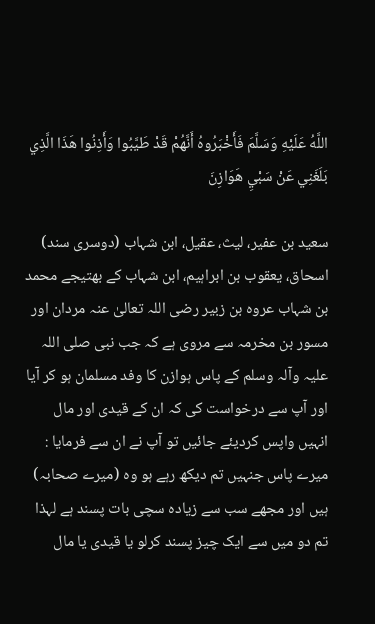اللَّهُ عَلَيْهِ وَسَلَّمَ فَأَخْبَرُوهُ أَنَّهُمْ قَدْ طَيَّبُوا وَأَذِنُوا هَذَا الَّذِي بَلَغَنِي عَنْ سَبْيِ هَوَازِنَ

سعید بن عفیر، لیث، عقیل، ابن شہاب (دوسری سند) اسحاق، یعقوب بن ابراہیم، ابن شہاب کے بھتیجے محمد بن شہاب عروہ بن زبیر رضی اللہ تعالیٰ عنہ مردان اور مسور بن مخرمہ سے مروی ہے کہ جب نبی صلی اللہ علیہ وآلہ وسلم کے پاس ہوازن کا وفد مسلمان ہو کر آیا اور آپ سے درخواست کی کہ ان کے قیدی اور مال انہیں واپس کردیئے جائیں تو آپ نے ان سے فرمایا : میرے پاس جنہیں تم دیکھ رہے ہو وہ (میرے صحابہ) ہیں اور مجھے سب سے زیادہ سچی بات پسند ہے لہذا تم دو میں سے ایک چیز پسند کرلو یا قیدی یا مال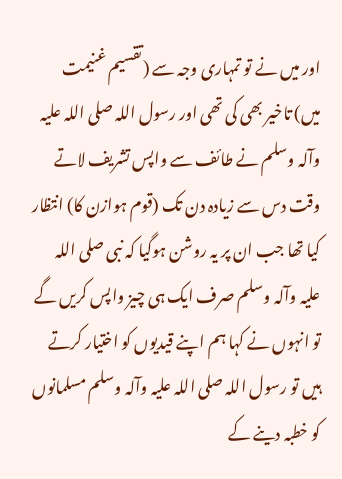اور میں نے تو تمہاری وجہ سے (تقسیم غنیمت میں) تاخیر بھی کی تھی اور رسول اللہ صلی اللہ علیہ وآلہ وسلم نے طائف سے واپس تشریف لاتے وقت دس سے زیادہ دن تک (قوم ہوازن کا) انتظار کیا تھا جب ان پر یہ روشن ہوگیا کہ نبی صلی اللہ علیہ وآلہ وسلم صرف ایک ہی چیز واپس کریں گے تو انہوں نے کہا ہم اپنے قیدیوں کو اختیار کرتے ہیں تو رسول اللہ صلی اللہ علیہ وآلہ وسلم مسلمانوں کو خطبہ دینے کے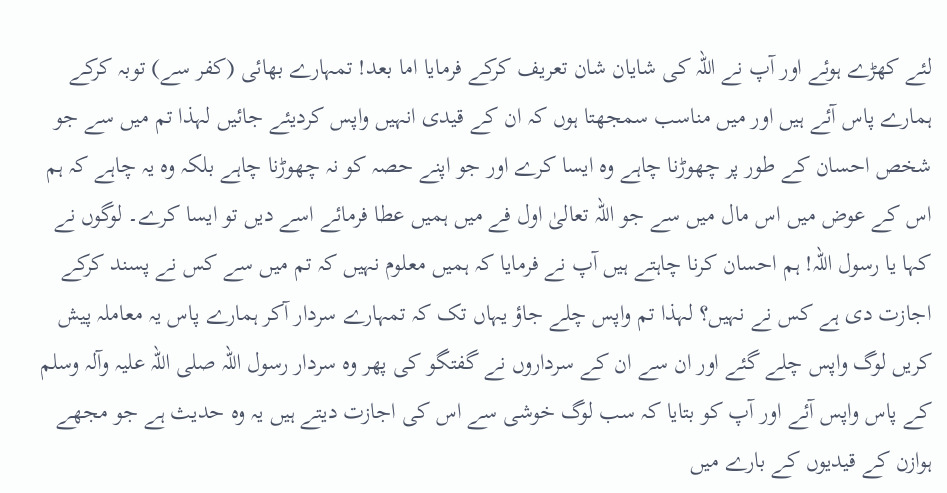لئے کھڑے ہوئے اور آپ نے اللہ کی شایان شان تعریف کرکے فرمایا اما بعد! تمہارے بھائی (کفر سے) توبہ کرکے ہمارے پاس آئے ہیں اور میں مناسب سمجھتا ہوں کہ ان کے قیدی انہیں واپس کردیئے جائیں لہذا تم میں سے جو شخص احسان کے طور پر چھوڑنا چاہے وہ ایسا کرے اور جو اپنے حصہ کو نہ چھوڑنا چاہے بلکہ وہ یہ چاہے کہ ہم اس کے عوض میں اس مال میں سے جو اللہ تعالیٰ اول فے میں ہمیں عطا فرمائے اسے دیں تو ایسا کرے۔ لوگوں نے کہا یا رسول اللہ! ہم احسان کرنا چاہتے ہیں آپ نے فرمایا کہ ہمیں معلوم نہیں کہ تم میں سے کس نے پسند کرکے اجازت دی ہے کس نے نہیں؟ لہذا تم واپس چلے جاؤ یہاں تک کہ تمہارے سردار آکر ہمارے پاس یہ معاملہ پیش کریں لوگ واپس چلے گئے اور ان سے ان کے سرداروں نے گفتگو کی پھر وہ سردار رسول اللہ صلی اللہ علیہ وآلہ وسلم کے پاس واپس آئے اور آپ کو بتایا کہ سب لوگ خوشی سے اس کی اجازت دیتے ہیں یہ وہ حدیث ہے جو مجھے ہوازن کے قیدیوں کے بارے میں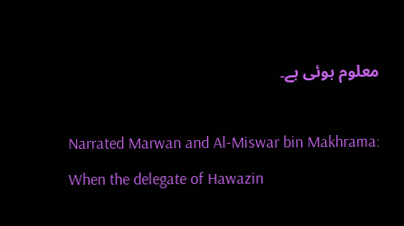معلوم ہوئی ہے۔

Narrated Marwan and Al-Miswar bin Makhrama: When the delegate of Hawazin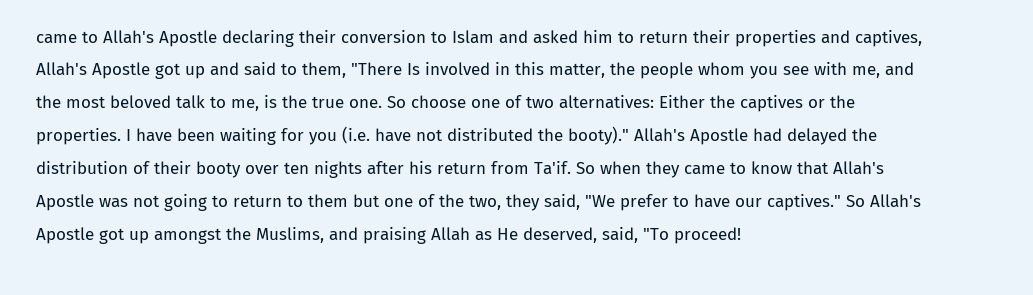came to Allah's Apostle declaring their conversion to Islam and asked him to return their properties and captives, Allah's Apostle got up and said to them, "There Is involved in this matter, the people whom you see with me, and the most beloved talk to me, is the true one. So choose one of two alternatives: Either the captives or the properties. I have been waiting for you (i.e. have not distributed the booty)." Allah's Apostle had delayed the distribution of their booty over ten nights after his return from Ta'if. So when they came to know that Allah's Apostle was not going to return to them but one of the two, they said, "We prefer to have our captives." So Allah's Apostle got up amongst the Muslims, and praising Allah as He deserved, said, "To proceed!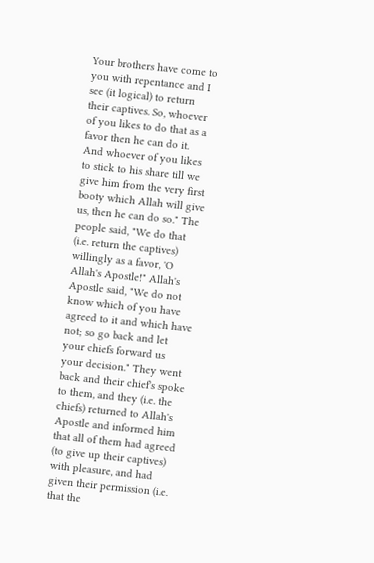Your brothers have come to you with repentance and I see (it logical) to return their captives. So, whoever of you likes to do that as a favor then he can do it. And whoever of you likes to stick to his share till we give him from the very first booty which Allah will give us, then he can do so." The people said, "We do that (i.e. return the captives) willingly as a favor, 'O Allah's Apostle!" Allah's Apostle said, "We do not know which of you have agreed to it and which have not; so go back and let your chiefs forward us your decision." They went back and their chief's spoke to them, and they (i.e. the chiefs) returned to Allah's Apostle and informed him that all of them had agreed (to give up their captives) with pleasure, and had given their permission (i.e. that the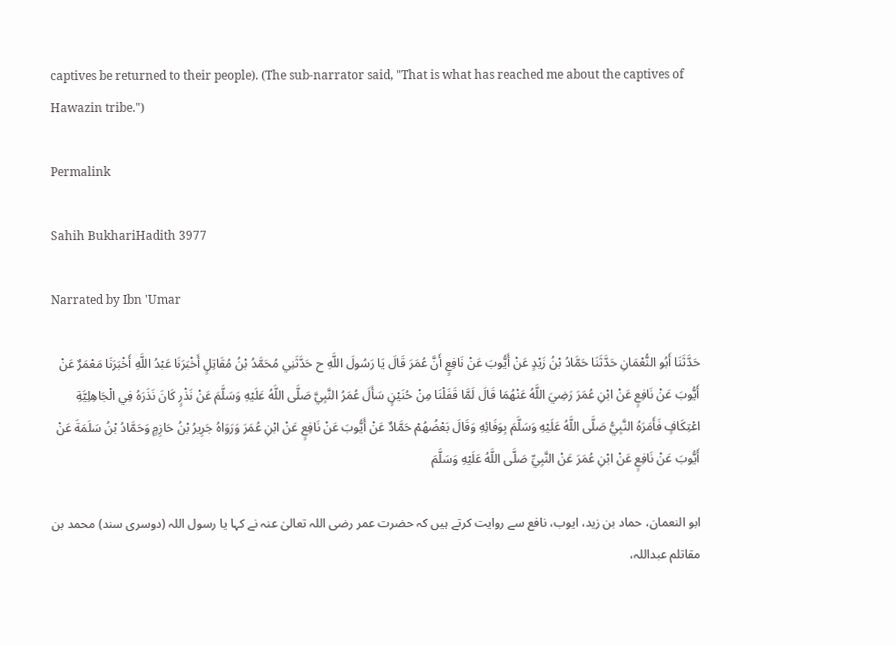captives be returned to their people). (The sub-narrator said, "That is what has reached me about the captives of Hawazin tribe.")

Permalink

Sahih BukhariHadith 3977

Narrated by Ibn 'Umar

حَدَّثَنَا أَبُو النُّعْمَانِ حَدَّثَنَا حَمَّادُ بْنُ زَيْدٍ عَنْ أَيُّوبَ عَنْ نَافِعٍ أَنَّ عُمَرَ قَالَ يَا رَسُولَ اللَّهِ ح حَدَّثَنِي مُحَمَّدُ بْنُ مُقَاتِلٍ أَخْبَرَنَا عَبْدُ اللَّهِ أَخْبَرَنَا مَعْمَرٌ عَنْ أَيُّوبَ عَنْ نَافِعٍ عَنْ ابْنِ عُمَرَ رَضِيَ اللَّهُ عَنْهُمَا قَالَ لَمَّا قَفَلْنَا مِنْ حُنَيْنٍ سَأَلَ عُمَرُ النَّبِيَّ صَلَّی اللَّهُ عَلَيْهِ وَسَلَّمَ عَنْ نَذْرٍ کَانَ نَذَرَهُ فِي الْجَاهِلِيَّةِ اعْتِکَافٍ فَأَمَرَهُ النَّبِيُّ صَلَّی اللَّهُ عَلَيْهِ وَسَلَّمَ بِوَفَائِهِ وَقَالَ بَعْضُهُمْ حَمَّادٌ عَنْ أَيُّوبَ عَنْ نَافِعٍ عَنْ ابْنِ عُمَرَ وَرَوَاهُ جَرِيرُ بْنُ حَازِمٍ وَحَمَّادُ بْنُ سَلَمَةَ عَنْ أَيُّوبَ عَنْ نَافِعٍ عَنْ ابْنِ عُمَرَ عَنْ النَّبِيِّ صَلَّی اللَّهُ عَلَيْهِ وَسَلَّمَ

ابو النعمان، حماد بن زید، ایوب، نافع سے روایت کرتے ہیں کہ حضرت عمر رضی اللہ تعالیٰ عنہ نے کہا یا رسول اللہ (دوسری سند) محمد بن مقاتلم عبداللہ،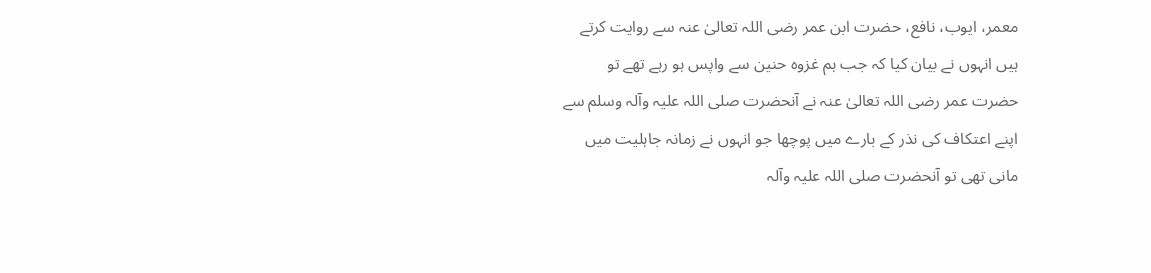معمر، ایوب، نافع، حضرت ابن عمر رضی اللہ تعالیٰ عنہ سے روایت کرتے ہیں انہوں نے بیان کیا کہ جب ہم غزوہ حنین سے واپس ہو رہے تھے تو حضرت عمر رضی اللہ تعالیٰ عنہ نے آنحضرت صلی اللہ علیہ وآلہ وسلم سے اپنے اعتکاف کی نذر کے بارے میں پوچھا جو انہوں نے زمانہ جاہلیت میں مانی تھی تو آنحضرت صلی اللہ علیہ وآلہ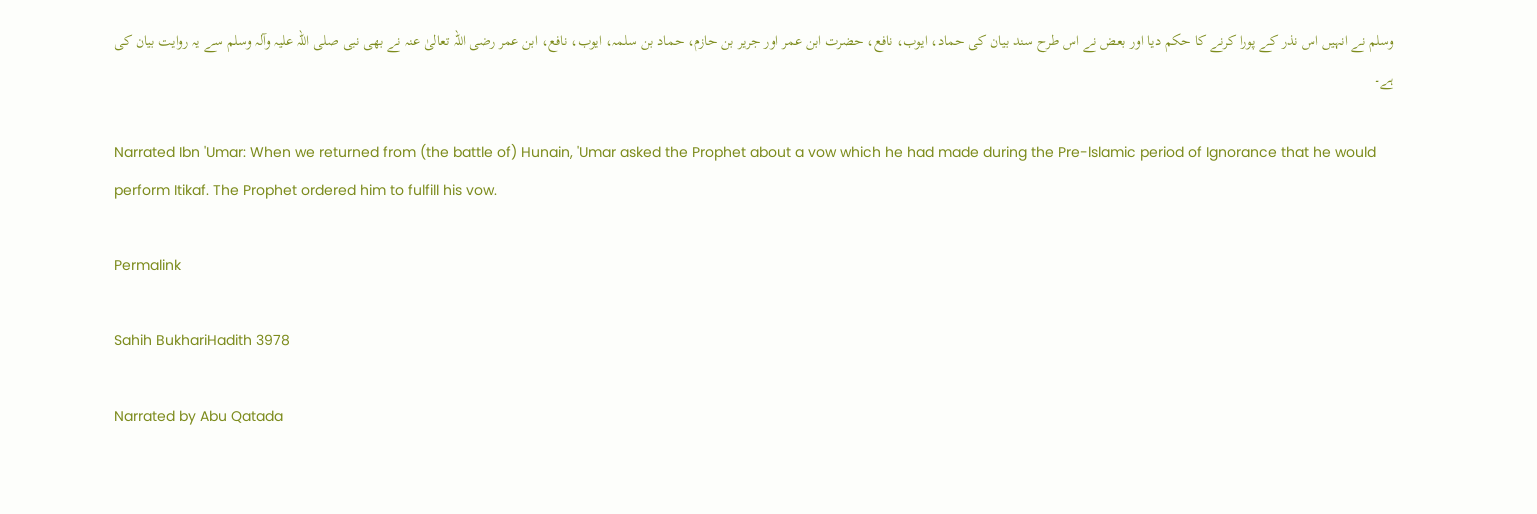وسلم نے انہیں اس نذر کے پورا کرنے کا حکم دیا اور بعض نے اس طرح سند بیان کی حماد، ایوب، نافع، حضرت ابن عمر اور جریر بن حازم، حماد بن سلمہ، ایوب، نافع، ابن عمر رضی اللہ تعالیٰ عنہ نے بھی نبی صلی اللہ علیہ وآلہ وسلم سے یہ روایت بیان کی ہے۔

Narrated Ibn 'Umar: When we returned from (the battle of) Hunain, 'Umar asked the Prophet about a vow which he had made during the Pre-lslamic period of Ignorance that he would perform Itikaf. The Prophet ordered him to fulfill his vow.

Permalink

Sahih BukhariHadith 3978

Narrated by Abu Qatada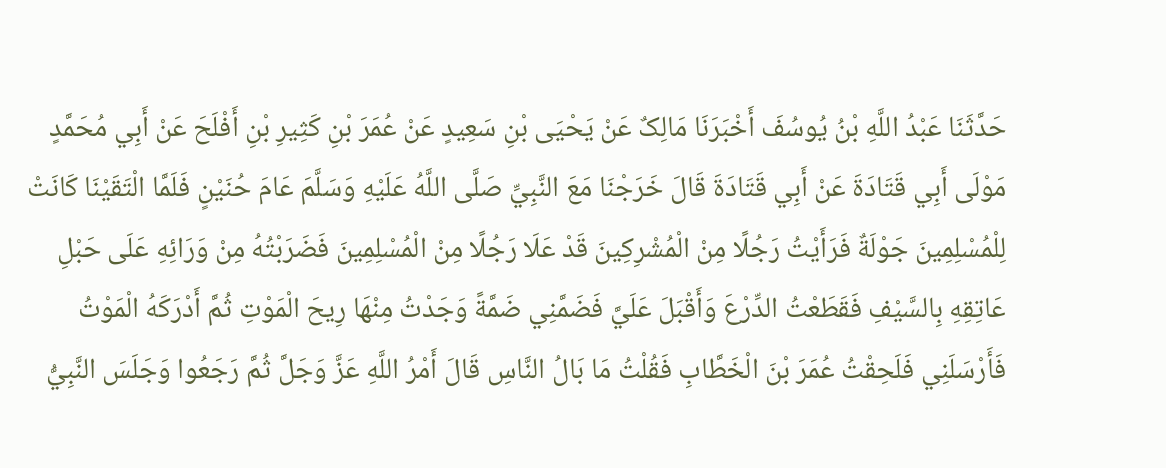حَدَّثَنَا عَبْدُ اللَّهِ بْنُ يُوسُفَ أَخْبَرَنَا مَالِکٌ عَنْ يَحْيَی بْنِ سَعِيدٍ عَنْ عُمَرَ بْنِ کَثِيرِ بْنِ أَفْلَحَ عَنْ أَبِي مُحَمَّدٍ مَوْلَی أَبِي قَتَادَةَ عَنْ أَبِي قَتَادَةَ قَالَ خَرَجْنَا مَعَ النَّبِيِّ صَلَّی اللَّهُ عَلَيْهِ وَسَلَّمَ عَامَ حُنَيْنٍ فَلَمَّا الْتَقَيْنَا کَانَتْ لِلْمُسْلِمِينَ جَوْلَةٌ فَرَأَيْتُ رَجُلًا مِنْ الْمُشْرِکِينَ قَدْ عَلَا رَجُلًا مِنْ الْمُسْلِمِينَ فَضَرَبْتُهُ مِنْ وَرَائِهِ عَلَی حَبْلِ عَاتِقِهِ بِالسَّيْفِ فَقَطَعْتُ الدِّرْعَ وَأَقْبَلَ عَلَيَّ فَضَمَّنِي ضَمَّةً وَجَدْتُ مِنْهَا رِيحَ الْمَوْتِ ثُمَّ أَدْرَکَهُ الْمَوْتُ فَأَرْسَلَنِي فَلَحِقْتُ عُمَرَ بْنَ الْخَطَّابِ فَقُلْتُ مَا بَالُ النَّاسِ قَالَ أَمْرُ اللَّهِ عَزَّ وَجَلَّ ثُمَّ رَجَعُوا وَجَلَسَ النَّبِيُّ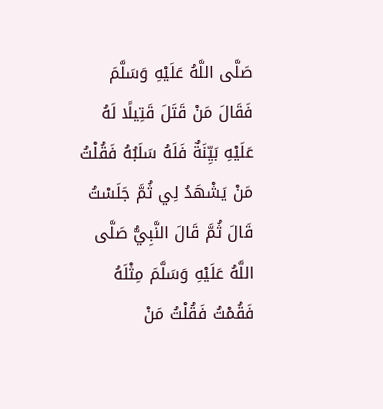صَلَّی اللَّهُ عَلَيْهِ وَسَلَّمَ فَقَالَ مَنْ قَتَلَ قَتِيلًا لَهُ عَلَيْهِ بَيِّنَةٌ فَلَهُ سَلَبُهُ فَقُلْتُ مَنْ يَشْهَدُ لِي ثُمَّ جَلَسْتُ قَالَ ثُمَّ قَالَ النَّبِيُّ صَلَّی اللَّهُ عَلَيْهِ وَسَلَّمَ مِثْلَهُ فَقُمْتُ فَقُلْتُ مَنْ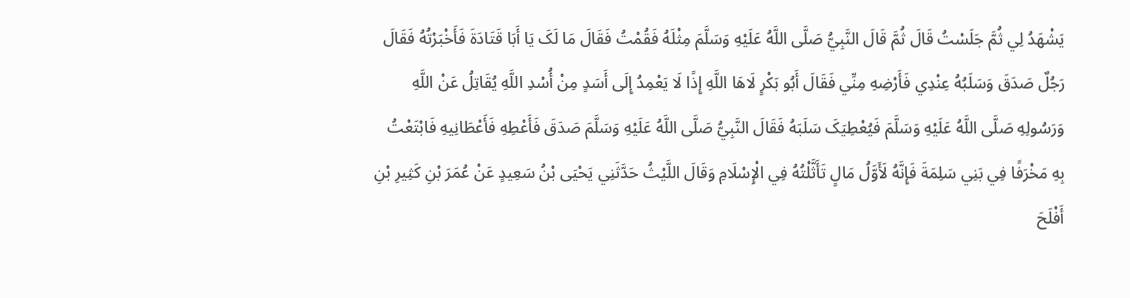يَشْهَدُ لِي ثُمَّ جَلَسْتُ قَالَ ثُمَّ قَالَ النَّبِيُّ صَلَّی اللَّهُ عَلَيْهِ وَسَلَّمَ مِثْلَهُ فَقُمْتُ فَقَالَ مَا لَکَ يَا أَبَا قَتَادَةَ فَأَخْبَرْتُهُ فَقَالَ رَجُلٌ صَدَقَ وَسَلَبُهُ عِنْدِي فَأَرْضِهِ مِنِّي فَقَالَ أَبُو بَکْرٍ لَاهَا اللَّهِ إِذًا لَا يَعْمِدُ إِلَی أَسَدٍ مِنْ أُسْدِ اللَّهِ يُقَاتِلُ عَنْ اللَّهِ وَرَسُولِهِ صَلَّی اللَّهُ عَلَيْهِ وَسَلَّمَ فَيُعْطِيَکَ سَلَبَهُ فَقَالَ النَّبِيُّ صَلَّی اللَّهُ عَلَيْهِ وَسَلَّمَ صَدَقَ فَأَعْطِهِ فَأَعْطَانِيهِ فَابْتَعْتُ بِهِ مَخْرَفًا فِي بَنِي سَلِمَةَ فَإِنَّهُ لَأَوَّلُ مَالٍ تَأَثَّلْتُهُ فِي الْإِسْلَامِ وَقَالَ اللَّيْثُ حَدَّثَنِي يَحْيَی بْنُ سَعِيدٍ عَنْ عُمَرَ بْنِ کَثِيرِ بْنِ أَفْلَحَ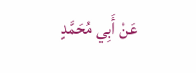عَنْ أَبِي مُحَمَّدٍ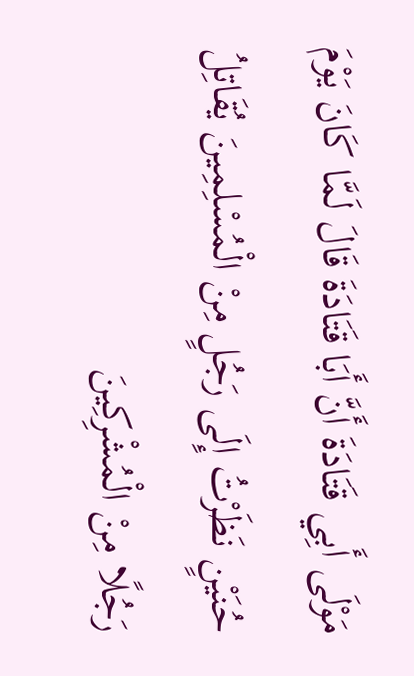مَوْلَی أَبِي قَتَادَةَ أَنَّ أَبَا قَتَادَةَ قَالَ لَمَّا کَانَ يَوْمَ حُنَيْنٍ نَظَرْتُ إِلَی رَجُلٍ مِنْ الْمُسْلِمِينَ يُقَاتِلُ رَجُلًا مِنْ الْمُشْرِکِينَ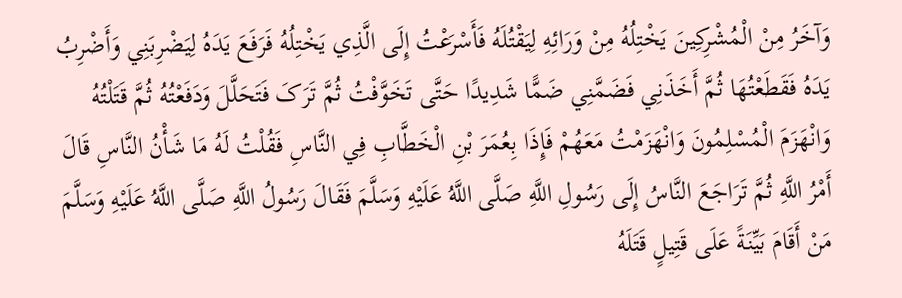وَآخَرُ مِنْ الْمُشْرِکِينَ يَخْتِلُهُ مِنْ وَرَائِهِ لِيَقْتُلَهُ فَأَسْرَعْتُ إِلَی الَّذِي يَخْتِلُهُ فَرَفَعَ يَدَهُ لِيَضْرِبَنِي وَأَضْرِبُ يَدَهُ فَقَطَعْتُهَا ثُمَّ أَخَذَنِي فَضَمَّنِي ضَمًّا شَدِيدًا حَتَّی تَخَوَّفْتُ ثُمَّ تَرَکَ فَتَحَلَّلَ وَدَفَعْتُهُ ثُمَّ قَتَلْتُهُ وَانْهَزَمَ الْمُسْلِمُونَ وَانْهَزَمْتُ مَعَهُمْ فَإِذَا بِعُمَرَ بْنِ الْخَطَّابِ فِي النَّاسِ فَقُلْتُ لَهُ مَا شَأْنُ النَّاسِ قَالَ أَمْرُ اللَّهِ ثُمَّ تَرَاجَعَ النَّاسُ إِلَی رَسُولِ اللَّهِ صَلَّی اللَّهُ عَلَيْهِ وَسَلَّمَ فَقَالَ رَسُولُ اللَّهِ صَلَّی اللَّهُ عَلَيْهِ وَسَلَّمَ مَنْ أَقَامَ بَيِّنَةً عَلَی قَتِيلٍ قَتَلَهُ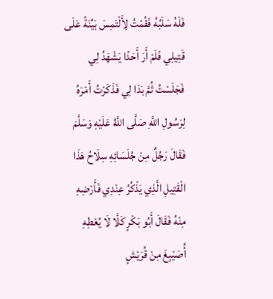فَلَهُ سَلَبُهُ فَقُمْتُ لِأَلْتَمِسَ بَيِّنَةً عَلَی قَتِيلِي فَلَمْ أَرَ أَحَدًا يَشْهَدُ لِي فَجَلَسْتُ ثُمَّ بَدَا لِي فَذَکَرْتُ أَمْرَهُ لِرَسُولِ اللَّهِ صَلَّی اللَّهُ عَلَيْهِ وَسَلَّمَ فَقَالَ رَجُلٌ مِنْ جُلَسَائِهِ سِلَاحُ هَذَا الْقَتِيلِ الَّذِي يَذْکُرُ عِنْدِي فَأَرْضِهِ مِنْهُ فَقَالَ أَبُو بَکْرٍ کَلَّا لَا يُعْطِهِ أُصَيْبِغَ مِنْ قُرَيْشٍ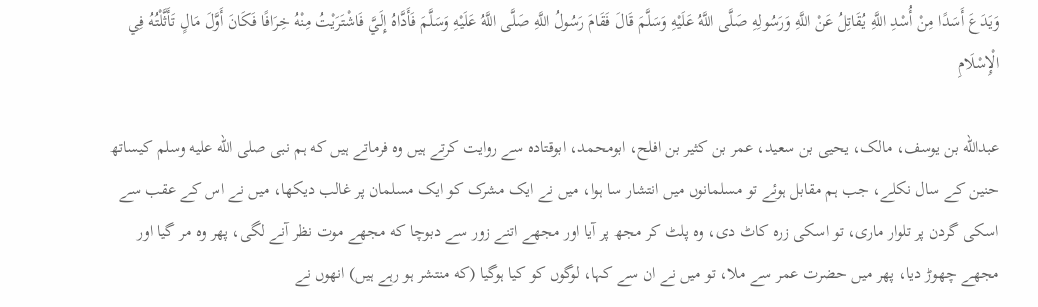وَيَدَعَ أَسَدًا مِنْ أُسْدِ اللَّهِ يُقَاتِلُ عَنْ اللَّهِ وَرَسُولِهِ صَلَّی اللَّهُ عَلَيْهِ وَسَلَّمَ قَالَ فَقَامَ رَسُولُ اللَّهِ صَلَّی اللَّهُ عَلَيْهِ وَسَلَّمَ فَأَدَّاهُ إِلَيَّ فَاشْتَرَيْتُ مِنْهُ خِرَافًا فَکَانَ أَوَّلَ مَالٍ تَأَثَّلْتُهُ فِي الْإِسْلَامِ

عبدالله بن یوسف، مالک، یحیی بن سعید، عمر بن کثیر بن افلح، ابومحمد، ابوقتاده سے روایت کرتے ہیں وه فرماتے ہیں که ہم نبی صلی الله علیه وسلم کیساتھ حنین کے سال نکلے، جب ہم مقابل ہوئے تو مسلمانوں میں انتشار سا ہوا، میں نے ایک مشرک کو ایک مسلمان پر غالب دیکھا، میں نے اس کے عقب سے اسکی گردن پر تلوار ماری، تو اسکی زره کاٹ دی، وه پلٹ کر مجھ پر آیا اور مجھے اتنے زور سے دبوچا که مجھے موت نظر آنے لگی، پھر وه مر گیا اور مجھے چھوڑ دیا، پھر میں حضرت عمر سے ملا، تو میں نے ان سے کہا، لوگوں کو کیا ہوگیا (که منتشر ہو رہے ہیں) انهوں نے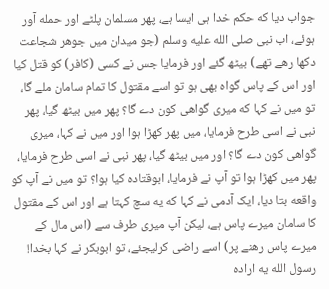جواب دیا که حکم خدا ہی ایسا ہے، پھر مسلمان پلٹے اور حمله آور ہوئے، اب نبی صلی الله علیه وسلم (جو میدان میں جوهر شجاعت دکھا رهے تھے) بیٹھ گئے اور فرمایا جس نے کسی (کافر) کو قتل کیا اور اس کے پاس گواه بھی ہو تو اسے مقتول کا تمام سامان ملے گا، تو میں نے کہا که میری گواهی کون دے گا؟ پھر میں بیٹھ گیا، پھر نبی نے اسی طرح فرمایا، میں پھر کھڑا ہوا اور میں نے کہا، میری گواهی کون دے گا؟ اور میں بیٹھ گیا، پھر نبی نے اسی طرح فرمایا، پھر میں کھڑا ہوا تو آپ نے فرمایا، ابوقتاده کیا ہوا؟ تو میں نے آپ کو واقعه بتا دیا، ایک آدمی نے کہا که یه سچ کہتا ہے اور اس کے مقتول کا سامان میرے پاس ہے، لیکن آپ میری طرف سے (اس مال کے میرے پاس رهنے پر) اسے راضی کرلیجئے، تو ابوبکر نے کہا بخدا! رسول الله یه اراده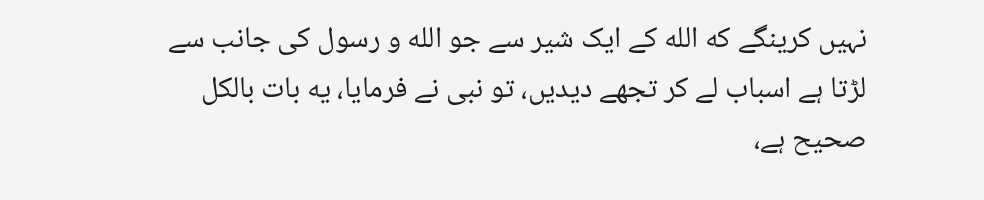نہیں کرینگے که الله کے ایک شیر سے جو الله و رسول کی جانب سے لڑتا ہے اسباب لے کر تجھے دیدیں، تو نبی نے فرمایا، یه بات بالکل صحیح ہے،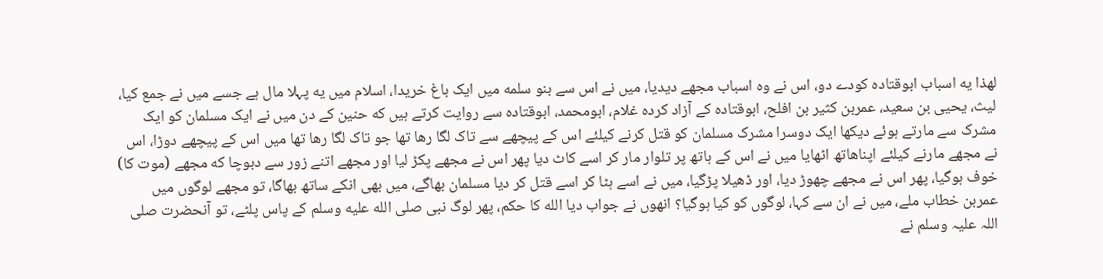لهذا یه اسباب ابوقتاده کودے دو، اس نے وه اسباب مجھے دیدیا، میں نے اس سے بنو سلمه میں ایک باغ خریدا، اسلام میں یه پہلا مال ہے جسے میں نے جمع کیا، لیث، یحیی بن سعید، عمربن کثیر بن افلح، ابوقتاده کے آزاد کرده غلام، ابومحمد، ابوقتاده سے روایت کرتے ہیں که حنین کے دن میں نے ایک مسلمان کو ایک مشرک سے مارتے ہوئے دیکھا ایک دوسرا مشرک مسلمان کو قتل کرنے کیلئے اس کے پیچھے سے تاک لگا رها تھا جو تاک لگا رها تھا میں اس کے پیچھے دوڑا، اس نے مجھے مارنے کیلئے اپناهاتھ اٹھایا میں نے اس کے ہاتھ پر تلوار مار کر اسے کاٹ دیا پھر اس نے مجھے پکڑ لیا اور مجھے اتنے زور سے دبوچا که مجھے (موت کا) خوف ہوگیا، پھر اس نے مجھے چھوڑ دیا، اور ڈھیلا پڑگیا، میں نے اسے ہٹا کر اسے قتل کر دیا مسلمان بھاگے، میں بھی انکے ساتھ بھاگا، تو مجھے لوگوں میں عمربن خطاب ملے، میں نے ان سے کہا، لوگوں کو کیا ہوگیا؟ انهوں نے جواب دیا الله کا حکم، پھر لوگ نبی صلی الله علیه وسلم کے پاس پلٹے، تو آنحضرت صلی اللہ علیہ وسلم نے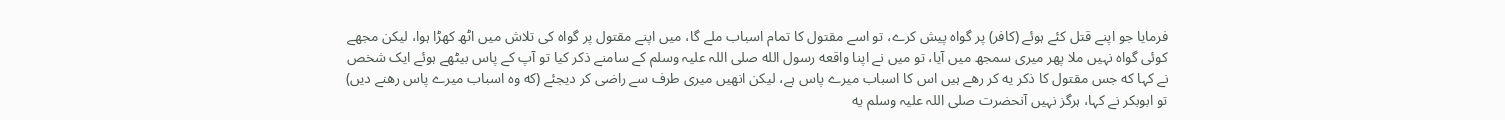فرمایا جو اپنے قتل کئے ہوئے (کافر) پر گواه پیش کرے، تو اسے مقتول کا تمام اسباب ملے گا، میں اپنے مقتول پر گواه کی تلاش میں اٹھ کھڑا ہوا، لیکن مجھے کوئی گواه نہیں ملا پھر میری سمجھ میں آیا، تو میں نے اپنا واقعه رسول الله صلی اللہ علیہ وسلم کے سامنے ذکر کیا تو آپ کے پاس بیٹھے ہوئے ایک شخص نے کہا که جس مقتول کا ذکر یه کر رهے ہیں اس کا اسباب میرے پاس ہے، لیکن انهیں میری طرف سے راضی کر دیجئے (که وه اسباب میرے پاس رهنے دیں) تو ابوبکر نے کہا، ہرگز نہیں آنحضرت صلی اللہ علیہ وسلم یه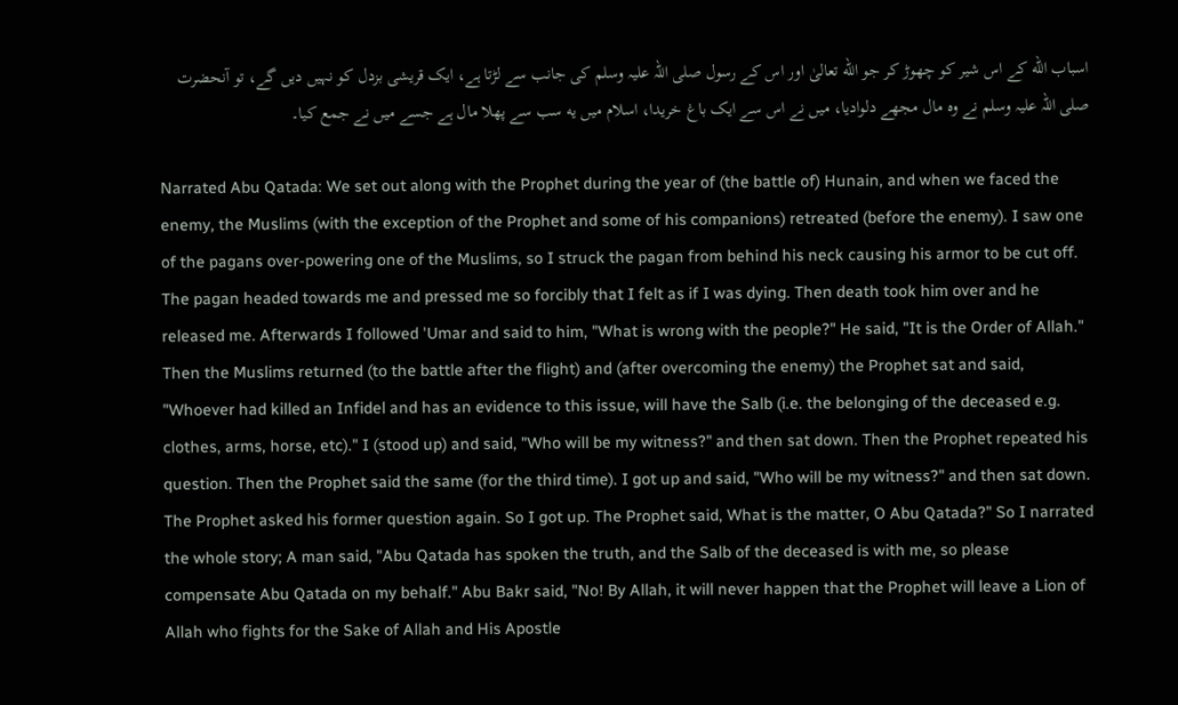اسباب الله کے اس شیر کو چھوڑ کر جو الله تعالیٰ اور اس کے رسول صلی اللہ علیہ وسلم کی جانب سے لڑتا ہے، ایک قریشی بزدل کو نہیں دیں گے، تو آنحضرت صلی اللہ علیہ وسلم نے وه مال مجھے دلوادیا، میں نے اس سے ایک باغ خریدا، اسلام میں یه سب سے پھلا مال ہے جسے میں نے جمع کیا۔

Narrated Abu Qatada: We set out along with the Prophet during the year of (the battle of) Hunain, and when we faced the enemy, the Muslims (with the exception of the Prophet and some of his companions) retreated (before the enemy). I saw one of the pagans over-powering one of the Muslims, so I struck the pagan from behind his neck causing his armor to be cut off. The pagan headed towards me and pressed me so forcibly that I felt as if I was dying. Then death took him over and he released me. Afterwards I followed 'Umar and said to him, "What is wrong with the people?" He said, "It is the Order of Allah." Then the Muslims returned (to the battle after the flight) and (after overcoming the enemy) the Prophet sat and said, "Whoever had killed an Infidel and has an evidence to this issue, will have the Salb (i.e. the belonging of the deceased e.g. clothes, arms, horse, etc)." I (stood up) and said, "Who will be my witness?" and then sat down. Then the Prophet repeated his question. Then the Prophet said the same (for the third time). I got up and said, "Who will be my witness?" and then sat down. The Prophet asked his former question again. So I got up. The Prophet said, What is the matter, O Abu Qatada?" So I narrated the whole story; A man said, "Abu Qatada has spoken the truth, and the Salb of the deceased is with me, so please compensate Abu Qatada on my behalf." Abu Bakr said, "No! By Allah, it will never happen that the Prophet will leave a Lion of Allah who fights for the Sake of Allah and His Apostle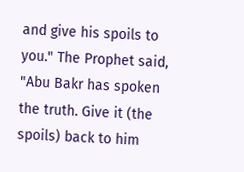and give his spoils to you." The Prophet said, "Abu Bakr has spoken the truth. Give it (the spoils) back to him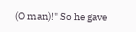(O man)!" So he gave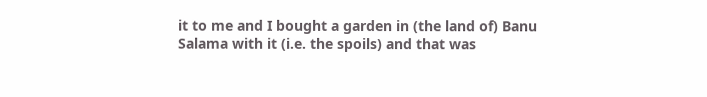it to me and I bought a garden in (the land of) Banu Salama with it (i.e. the spoils) and that was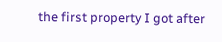the first property I got after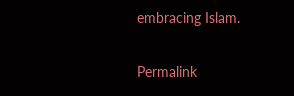embracing Islam.

Permalink